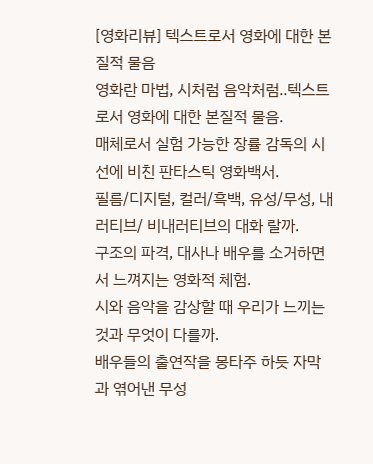[영화리뷰] 텍스트로서 영화에 대한 본질적 물음
영화란 마법, 시처럼 음악처럼..텍스트로서 영화에 대한 본질적 물음.
매체로서 실험 가능한 장률 감독의 시선에 비친 판타스틱 영화백서.
필름/디지털, 컬러/흑백, 유성/무성, 내러티브/ 비내러티브의 대화 랄까.
구조의 파격, 대사나 배우를 소거하면서 느껴지는 영화적 체험.
시와 음악을 감상할 때 우리가 느끼는 것과 무엇이 다를까.
배우들의 출연작을 몽타주 하듯 자막과 엮어낸 무성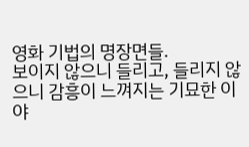영화 기법의 명장면들.
보이지 않으니 들리고, 들리지 않으니 감흥이 느껴지는 기묘한 이야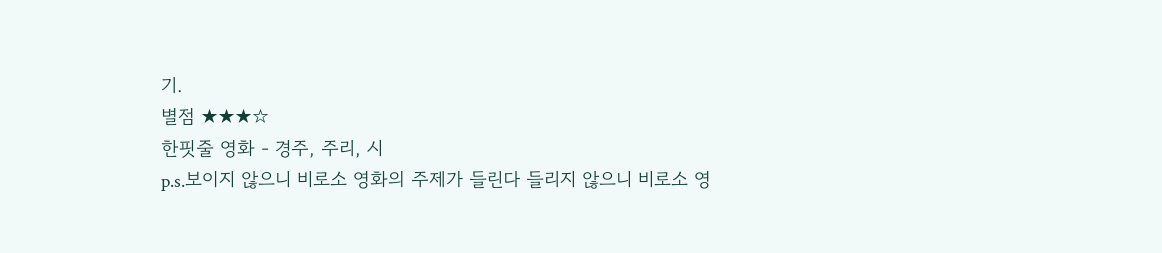기.
별점 ★★★☆
한핏줄 영화 - 경주, 주리, 시
p.s.보이지 않으니 비로소 영화의 주제가 들린다 들리지 않으니 비로소 영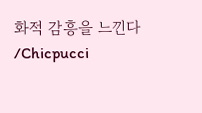화적 감흥을 느낀다
/Chicpucci